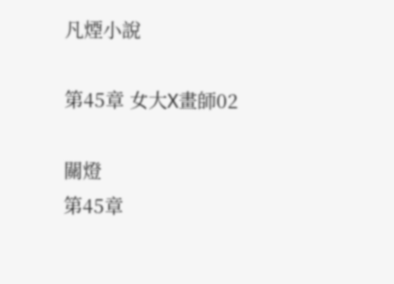凡煙小說

第45章 女大X畫師02

關燈
第45章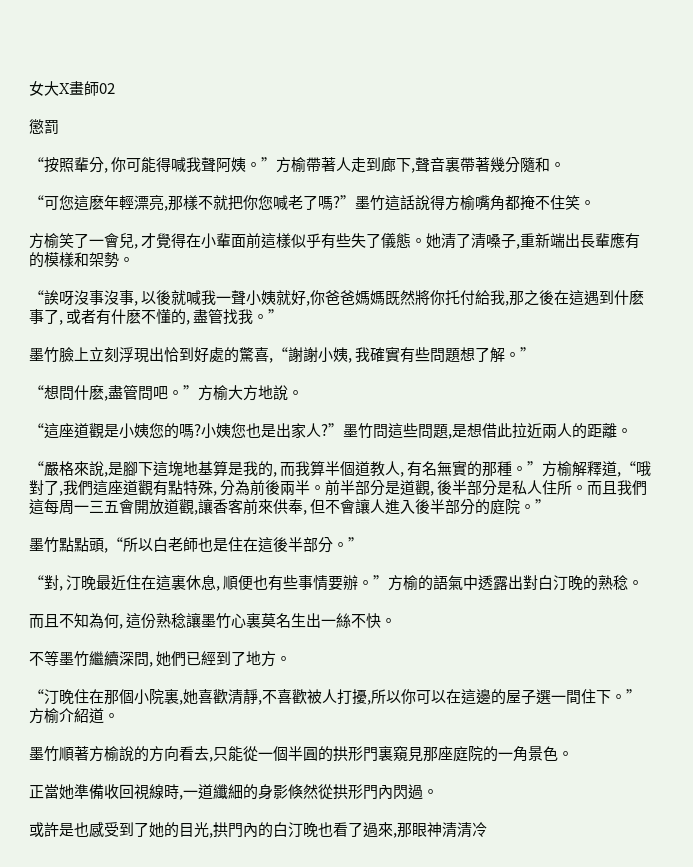女大X畫師02

懲罰

“按照輩分, 你可能得喊我聲阿姨。”方榆帶著人走到廊下,聲音裏帶著幾分隨和。

“可您這麽年輕漂亮,那樣不就把你您喊老了嗎?”墨竹這話說得方榆嘴角都掩不住笑。

方榆笑了一會兒, 才覺得在小輩面前這樣似乎有些失了儀態。她清了清嗓子,重新端出長輩應有的模樣和架勢。

“誒呀沒事沒事, 以後就喊我一聲小姨就好,你爸爸媽媽既然將你托付給我,那之後在這遇到什麽事了, 或者有什麽不懂的, 盡管找我。”

墨竹臉上立刻浮現出恰到好處的驚喜,“謝謝小姨, 我確實有些問題想了解。”

“想問什麽,盡管問吧。”方榆大方地說。

“這座道觀是小姨您的嗎?小姨您也是出家人?”墨竹問這些問題,是想借此拉近兩人的距離。

“嚴格來說,是腳下這塊地基算是我的, 而我算半個道教人, 有名無實的那種。”方榆解釋道,“哦對了,我們這座道觀有點特殊, 分為前後兩半。前半部分是道觀, 後半部分是私人住所。而且我們這每周一三五會開放道觀,讓香客前來供奉, 但不會讓人進入後半部分的庭院。”

墨竹點點頭,“所以白老師也是住在這後半部分。”

“對, 汀晚最近住在這裏休息, 順便也有些事情要辦。”方榆的語氣中透露出對白汀晚的熟稔。

而且不知為何, 這份熟稔讓墨竹心裏莫名生出一絲不快。

不等墨竹繼續深問, 她們已經到了地方。

“汀晚住在那個小院裏,她喜歡清靜,不喜歡被人打擾,所以你可以在這邊的屋子選一間住下。”方榆介紹道。

墨竹順著方榆說的方向看去,只能從一個半圓的拱形門裏窺見那座庭院的一角景色。

正當她準備收回視線時,一道纖細的身影倏然從拱形門內閃過。

或許是也感受到了她的目光,拱門內的白汀晚也看了過來,那眼神清清冷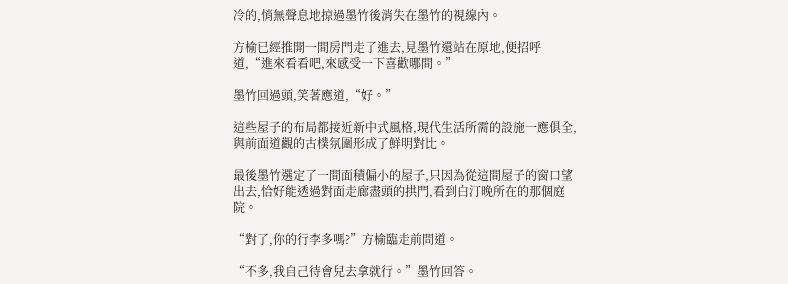冷的,悄無聲息地掠過墨竹後消失在墨竹的視線內。

方榆已經推開一間房門走了進去,見墨竹還站在原地,便招呼道,“進來看看吧,來感受一下喜歡哪間。”

墨竹回過頭,笑著應道,“好。”

這些屋子的布局都接近新中式風格,現代生活所需的設施一應俱全,與前面道觀的古樸氛圍形成了鮮明對比。

最後墨竹選定了一間面積偏小的屋子,只因為從這間屋子的窗口望出去,恰好能透過對面走廊盡頭的拱門,看到白汀晚所在的那個庭院。

“對了,你的行李多嗎?”方榆臨走前問道。

“不多,我自己待會兒去拿就行。”墨竹回答。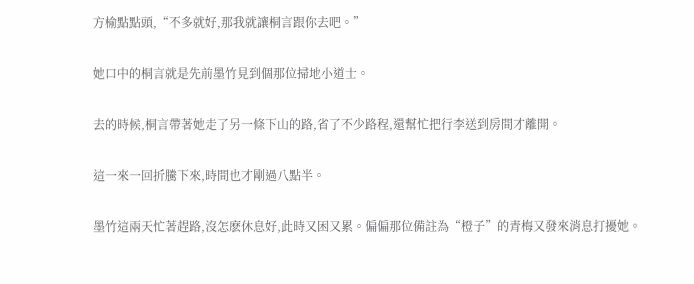方榆點點頭,“不多就好,那我就讓桐言跟你去吧。”

她口中的桐言就是先前墨竹見到個那位掃地小道士。

去的時候,桐言帶著她走了另一條下山的路,省了不少路程,還幫忙把行李送到房間才離開。

這一來一回折騰下來,時間也才剛過八點半。

墨竹這兩天忙著趕路,沒怎麽休息好,此時又困又累。偏偏那位備註為“橙子”的青梅又發來消息打擾她。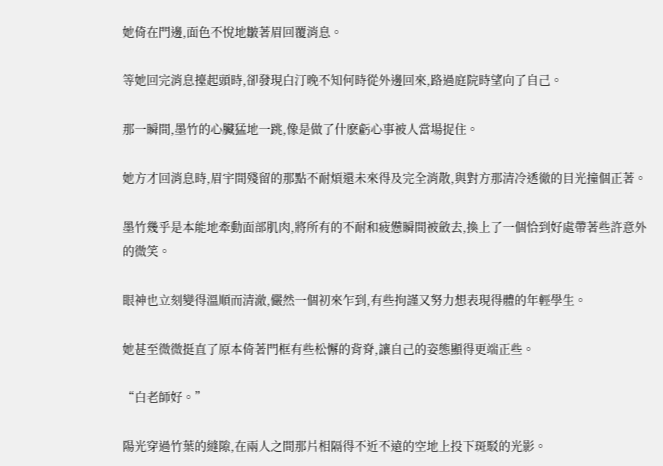她倚在門邊,面色不悅地皺著眉回覆消息。

等她回完消息擡起頭時,卻發現白汀晚不知何時從外邊回來,路過庭院時望向了自己。

那一瞬間,墨竹的心臟猛地一跳,像是做了什麽虧心事被人當場捉住。

她方才回消息時,眉宇間殘留的那點不耐煩還未來得及完全消散,與對方那清冷透徹的目光撞個正著。

墨竹幾乎是本能地牽動面部肌肉,將所有的不耐和疲憊瞬間被斂去,換上了一個恰到好處帶著些許意外的微笑。

眼神也立刻變得溫順而清澈,儼然一個初來乍到,有些拘謹又努力想表現得體的年輕學生。

她甚至微微挺直了原本倚著門框有些松懈的背脊,讓自己的姿態顯得更端正些。

“白老師好。”

陽光穿過竹葉的縫隙,在兩人之間那片相隔得不近不遠的空地上投下斑駁的光影。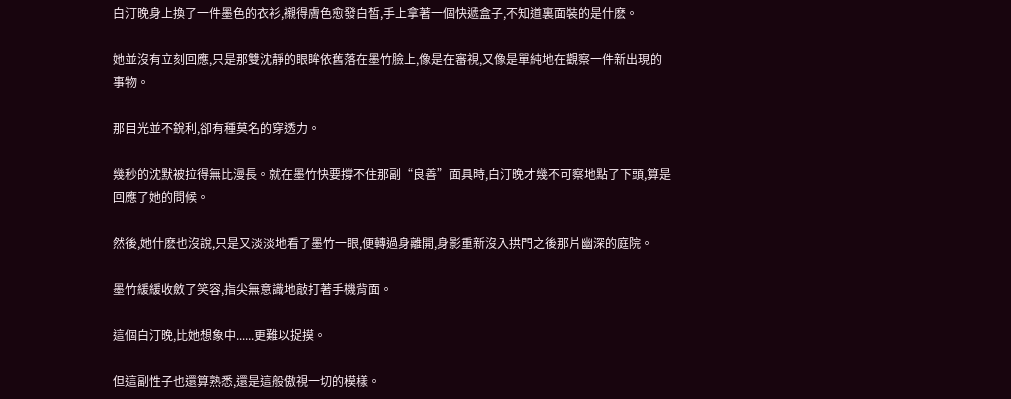白汀晚身上換了一件墨色的衣衫,襯得膚色愈發白皙,手上拿著一個快遞盒子,不知道裏面裝的是什麽。

她並沒有立刻回應,只是那雙沈靜的眼眸依舊落在墨竹臉上,像是在審視,又像是單純地在觀察一件新出現的事物。

那目光並不銳利,卻有種莫名的穿透力。

幾秒的沈默被拉得無比漫長。就在墨竹快要撐不住那副“良善”面具時,白汀晚才幾不可察地點了下頭,算是回應了她的問候。

然後,她什麽也沒說,只是又淡淡地看了墨竹一眼,便轉過身離開,身影重新沒入拱門之後那片幽深的庭院。

墨竹緩緩收斂了笑容,指尖無意識地敲打著手機背面。

這個白汀晚,比她想象中......更難以捉摸。

但這副性子也還算熟悉,還是這般傲視一切的模樣。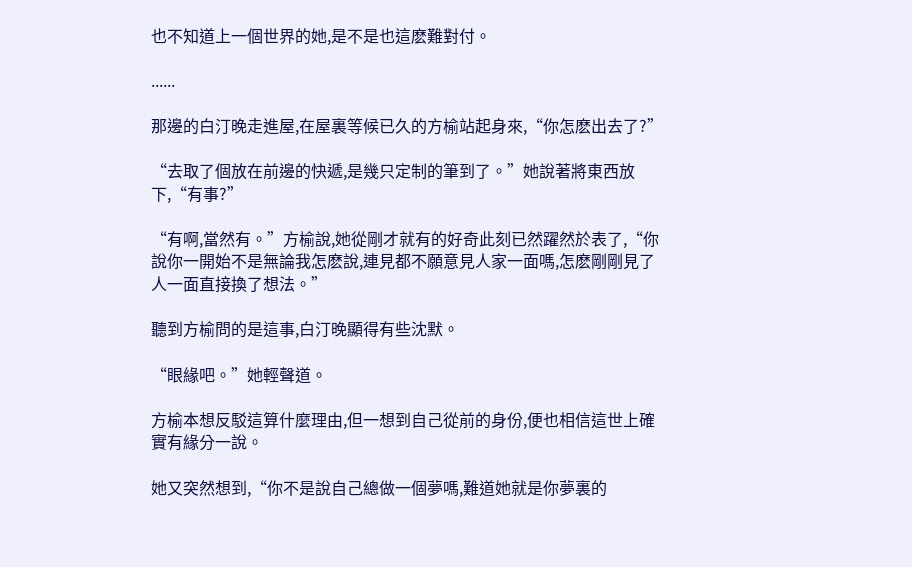也不知道上一個世界的她,是不是也這麽難對付。

......

那邊的白汀晚走進屋,在屋裏等候已久的方榆站起身來,“你怎麽出去了?”

“去取了個放在前邊的快遞,是幾只定制的筆到了。”她說著將東西放下,“有事?”

“有啊,當然有。”方榆說,她從剛才就有的好奇此刻已然躍然於表了,“你說你一開始不是無論我怎麽說,連見都不願意見人家一面嗎,怎麽剛剛見了人一面直接換了想法。”

聽到方榆問的是這事,白汀晚顯得有些沈默。

“眼緣吧。”她輕聲道。

方榆本想反駁這算什麼理由,但一想到自己從前的身份,便也相信這世上確實有緣分一說。

她又突然想到,“你不是說自己總做一個夢嗎,難道她就是你夢裏的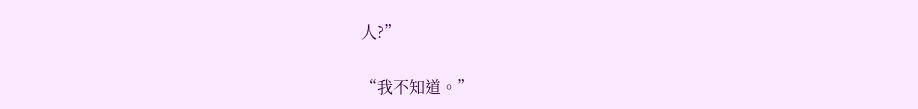人?”

“我不知道。”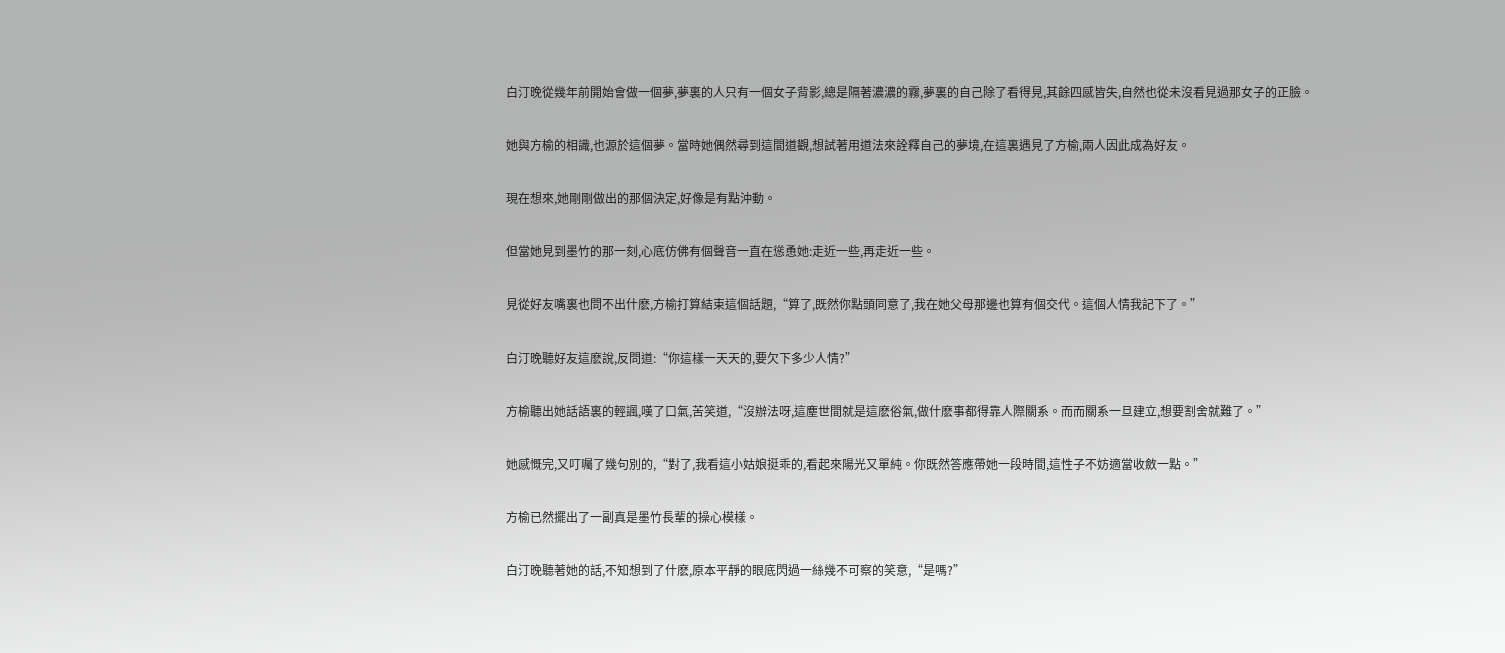白汀晚從幾年前開始會做一個夢,夢裏的人只有一個女子背影,總是隔著濃濃的霧,夢裏的自己除了看得見,其餘四感皆失,自然也從未沒看見過那女子的正臉。

她與方榆的相識,也源於這個夢。當時她偶然尋到這間道觀,想試著用道法來詮釋自己的夢境,在這裏遇見了方榆,兩人因此成為好友。

現在想來,她剛剛做出的那個決定,好像是有點沖動。

但當她見到墨竹的那一刻,心底仿佛有個聲音一直在慫恿她:走近一些,再走近一些。

見從好友嘴裏也問不出什麽,方榆打算結束這個話題,“算了,既然你點頭同意了,我在她父母那邊也算有個交代。這個人情我記下了。”

白汀晚聽好友這麽說,反問道:“你這樣一天天的,要欠下多少人情?”

方榆聽出她話語裏的輕諷,嘆了口氣,苦笑道,“沒辦法呀,這塵世間就是這麽俗氣,做什麽事都得靠人際關系。而而關系一旦建立,想要割舍就難了。”

她感慨完,又叮囑了幾句別的,“對了,我看這小姑娘挺乖的,看起來陽光又單純。你既然答應帶她一段時間,這性子不妨適當收斂一點。”

方榆已然擺出了一副真是墨竹長輩的操心模樣。

白汀晚聽著她的話,不知想到了什麽,原本平靜的眼底閃過一絲幾不可察的笑意,“是嗎?”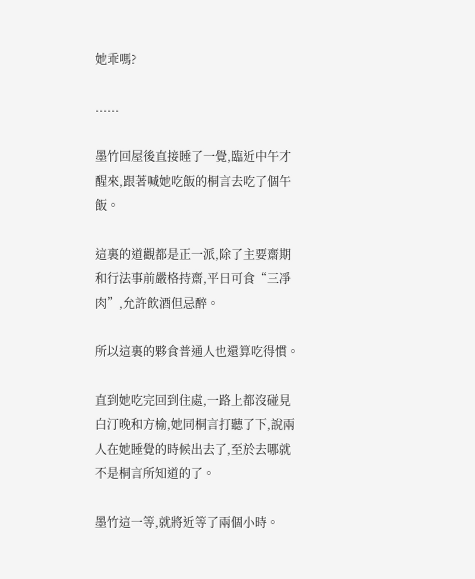她乖嗎?

......

墨竹回屋後直接睡了一覺,臨近中午才醒來,跟著喊她吃飯的桐言去吃了個午飯。

這裏的道觀都是正一派,除了主要齋期和行法事前嚴格持齋,平日可食“三凈肉”,允許飲酒但忌醉。

所以這裏的夥食普通人也還算吃得慣。

直到她吃完回到住處,一路上都沒碰見白汀晚和方榆,她同桐言打聽了下,說兩人在她睡覺的時候出去了,至於去哪就不是桐言所知道的了。

墨竹這一等,就將近等了兩個小時。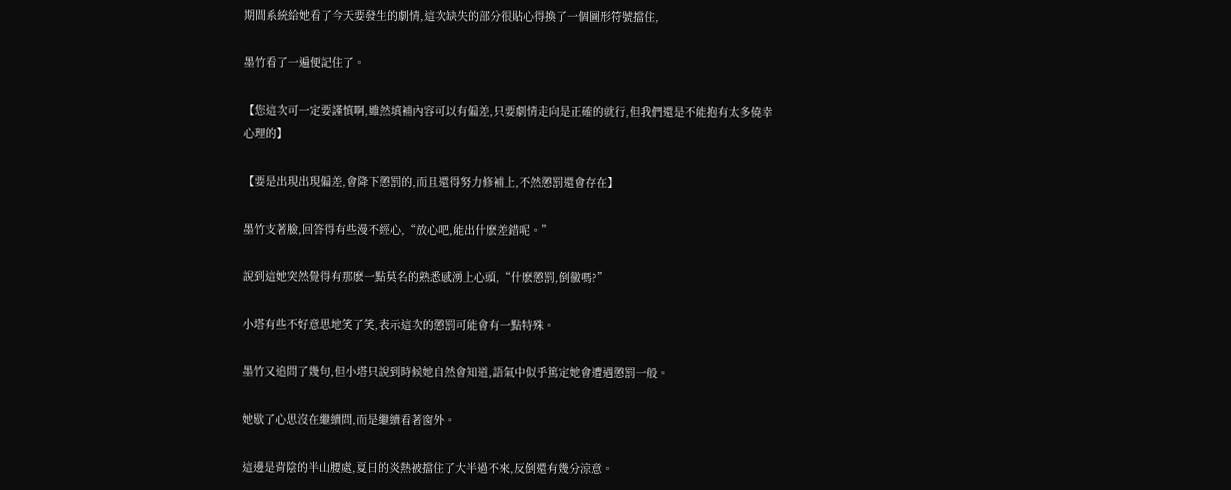期間系統給她看了今天要發生的劇情,這次缺失的部分很貼心得換了一個圖形符號擋住,

墨竹看了一遍便記住了。

【您這次可一定要謹慎啊,雖然填補內容可以有偏差,只要劇情走向是正確的就行,但我們還是不能抱有太多僥幸心理的】

【要是出現出現偏差,會降下懲罰的,而且還得努力修補上,不然懲罰還會存在】

墨竹支著臉,回答得有些漫不經心,“放心吧,能出什麽差錯呢。”

說到這她突然覺得有那麽一點莫名的熟悉感湧上心頭,“什麽懲罰,倒黴嗎?”

小塔有些不好意思地笑了笑,表示這次的懲罰可能會有一點特殊。

墨竹又追問了幾句,但小塔只說到時候她自然會知道,語氣中似乎篤定她會遭遇懲罰一般。

她歇了心思沒在繼續問,而是繼續看著窗外。

這邊是背陰的半山腰處,夏日的炎熱被擋住了大半過不來,反倒還有幾分涼意。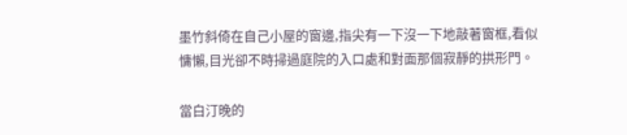墨竹斜倚在自己小屋的窗邊,指尖有一下沒一下地敲著窗框,看似慵懶,目光卻不時掃過庭院的入口處和對面那個寂靜的拱形門。

當白汀晚的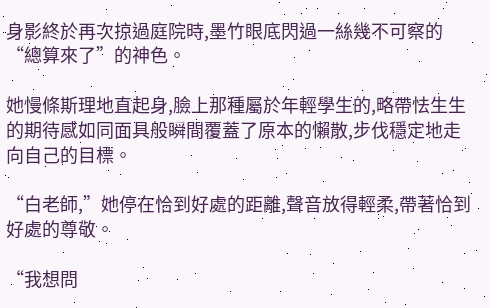身影終於再次掠過庭院時,墨竹眼底閃過一絲幾不可察的“總算來了”的神色。

她慢條斯理地直起身,臉上那種屬於年輕學生的,略帶怯生生的期待感如同面具般瞬間覆蓋了原本的懶散,步伐穩定地走向自己的目標。

“白老師,”她停在恰到好處的距離,聲音放得輕柔,帶著恰到好處的尊敬。

“我想問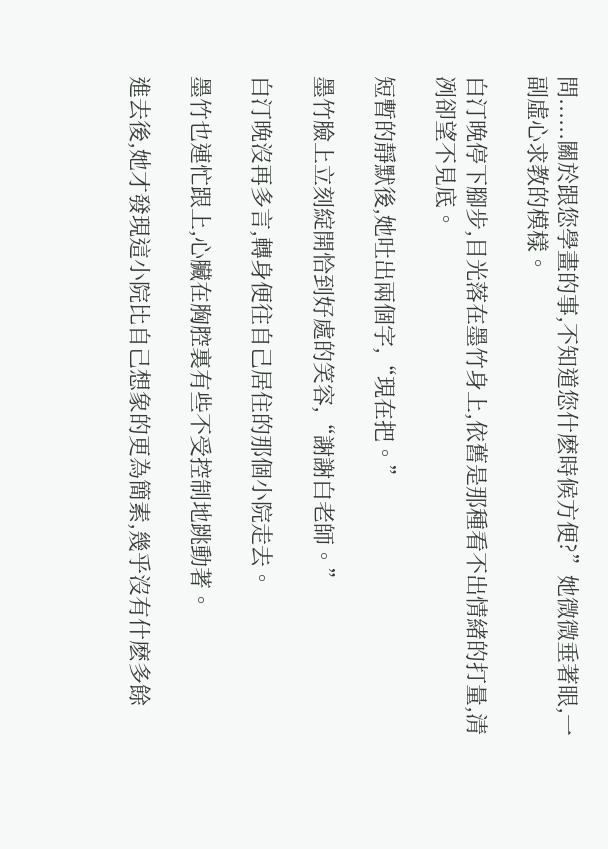問......關於跟您學畫的事,不知道您什麽時候方便?”她微微垂著眼,一副虛心求教的模樣。

白汀晚停下腳步,目光落在墨竹身上,依舊是那種看不出情緒的打量,清冽卻望不見底。

短暫的靜默後,她吐出兩個字,“現在把。”

墨竹臉上立刻綻開恰到好處的笑容,“謝謝白老師。”

白汀晚沒再多言,轉身便往自己居住的那個小院走去。

墨竹也連忙跟上,心臟在胸腔裏有些不受控制地跳動著。

進去後,她才發現這小院比自己想象的更為簡素,幾乎沒有什麽多餘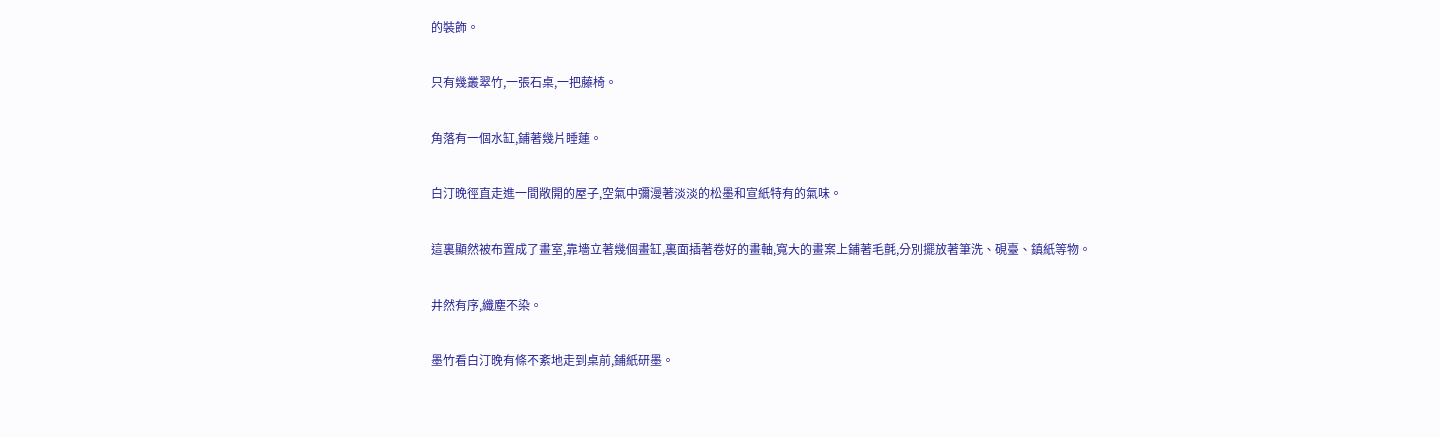的裝飾。

只有幾叢翠竹,一張石桌,一把藤椅。

角落有一個水缸,鋪著幾片睡蓮。

白汀晚徑直走進一間敞開的屋子,空氣中彌漫著淡淡的松墨和宣紙特有的氣味。

這裏顯然被布置成了畫室,靠墻立著幾個畫缸,裏面插著卷好的畫軸,寬大的畫案上鋪著毛氈,分別擺放著筆洗、硯臺、鎮紙等物。

井然有序,纖塵不染。

墨竹看白汀晚有條不紊地走到桌前,鋪紙研墨。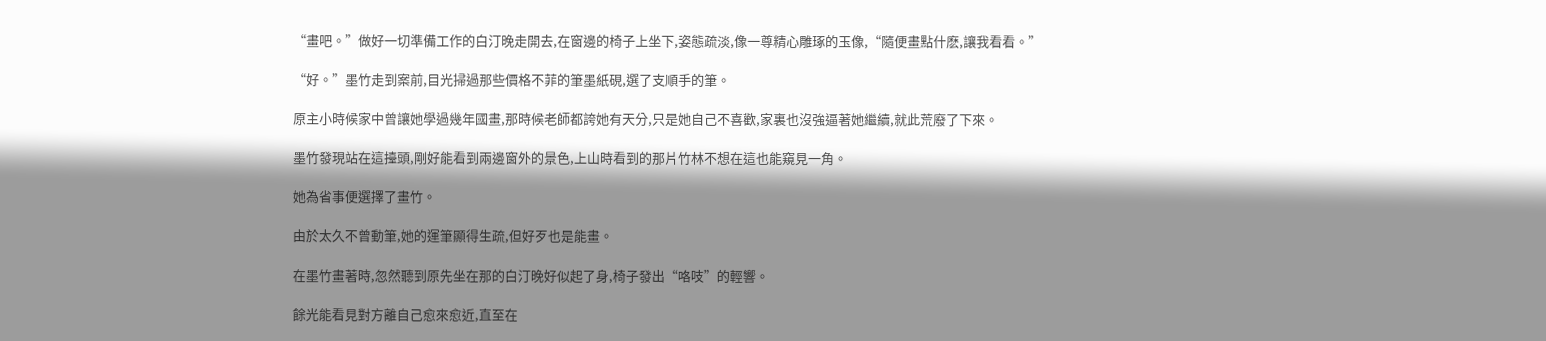“畫吧。”做好一切準備工作的白汀晚走開去,在窗邊的椅子上坐下,姿態疏淡,像一尊精心雕琢的玉像,“隨便畫點什麽,讓我看看。”

“好。”墨竹走到案前,目光掃過那些價格不菲的筆墨紙硯,選了支順手的筆。

原主小時候家中曾讓她學過幾年國畫,那時候老師都誇她有天分,只是她自己不喜歡,家裏也沒強逼著她繼續,就此荒廢了下來。

墨竹發現站在這擡頭,剛好能看到兩邊窗外的景色,上山時看到的那片竹林不想在這也能窺見一角。

她為省事便選擇了畫竹。

由於太久不曾動筆,她的運筆顯得生疏,但好歹也是能畫。

在墨竹畫著時,忽然聽到原先坐在那的白汀晚好似起了身,椅子發出“咯吱”的輕響。

餘光能看見對方離自己愈來愈近,直至在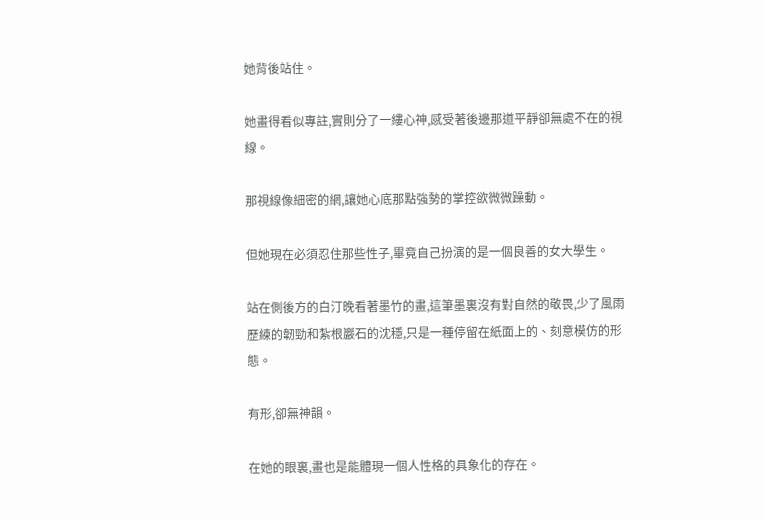她背後站住。

她畫得看似專註,實則分了一縷心神,感受著後邊那道平靜卻無處不在的視線。

那視線像細密的網,讓她心底那點強勢的掌控欲微微躁動。

但她現在必須忍住那些性子,畢竟自己扮演的是一個良善的女大學生。

站在側後方的白汀晚看著墨竹的畫,這筆墨裏沒有對自然的敬畏,少了風雨歷練的韌勁和紮根巖石的沈穩,只是一種停留在紙面上的、刻意模仿的形態。

有形,卻無神韻。

在她的眼裏,畫也是能體現一個人性格的具象化的存在。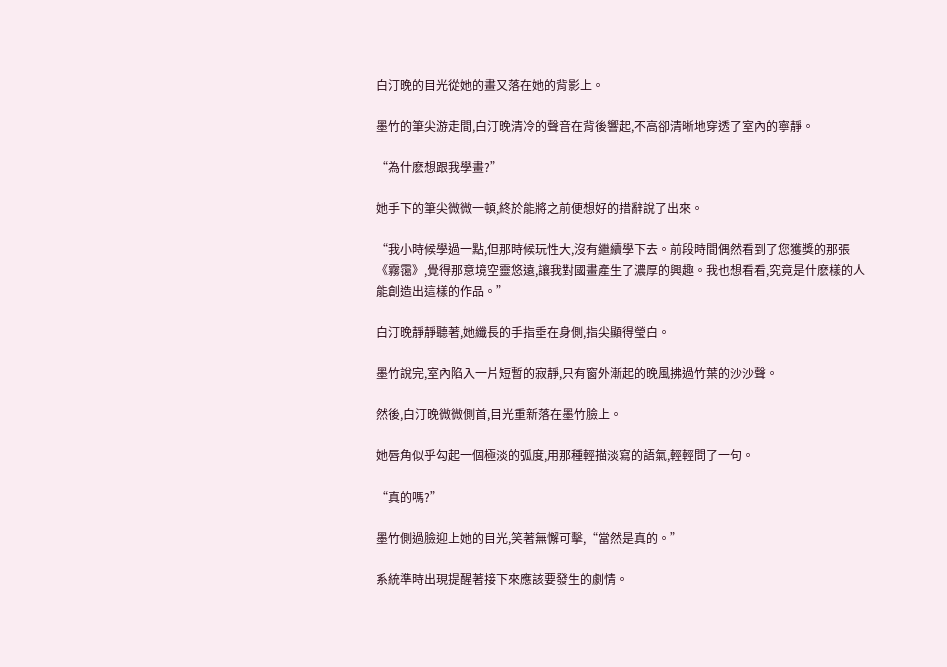白汀晚的目光從她的畫又落在她的背影上。

墨竹的筆尖游走間,白汀晚清冷的聲音在背後響起,不高卻清晰地穿透了室內的寧靜。

“為什麽想跟我學畫?”

她手下的筆尖微微一頓,終於能將之前便想好的措辭說了出來。

“我小時候學過一點,但那時候玩性大,沒有繼續學下去。前段時間偶然看到了您獲獎的那張《霧霭》,覺得那意境空靈悠遠,讓我對國畫產生了濃厚的興趣。我也想看看,究竟是什麽樣的人能創造出這樣的作品。”

白汀晚靜靜聽著,她纖長的手指垂在身側,指尖顯得瑩白。

墨竹說完,室內陷入一片短暫的寂靜,只有窗外漸起的晚風拂過竹葉的沙沙聲。

然後,白汀晚微微側首,目光重新落在墨竹臉上。

她唇角似乎勾起一個極淡的弧度,用那種輕描淡寫的語氣,輕輕問了一句。

“真的嗎?”

墨竹側過臉迎上她的目光,笑著無懈可擊,“當然是真的。”

系統準時出現提醒著接下來應該要發生的劇情。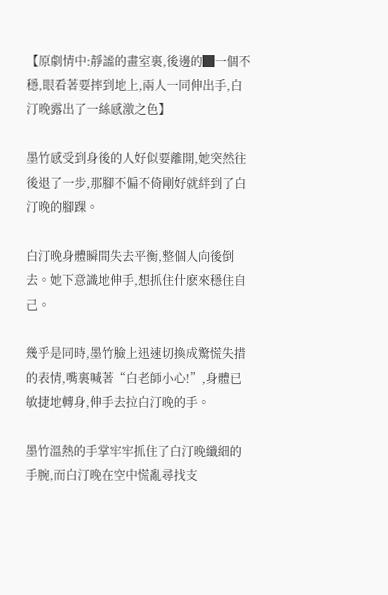【原劇情中:靜謐的畫室裏,後邊的█一個不穩,眼看著要摔到地上,兩人一同伸出手,白汀晚露出了一絲感激之色】

墨竹感受到身後的人好似要離開,她突然往後退了一步,那腳不偏不倚剛好就絆到了白汀晚的腳踝。

白汀晚身體瞬間失去平衡,整個人向後倒去。她下意識地伸手,想抓住什麽來穩住自己。

幾乎是同時,墨竹臉上迅速切換成驚慌失措的表情,嘴裏喊著“白老師小心!”,身體已敏捷地轉身,伸手去拉白汀晚的手。

墨竹溫熱的手掌牢牢抓住了白汀晚纖細的手腕,而白汀晚在空中慌亂尋找支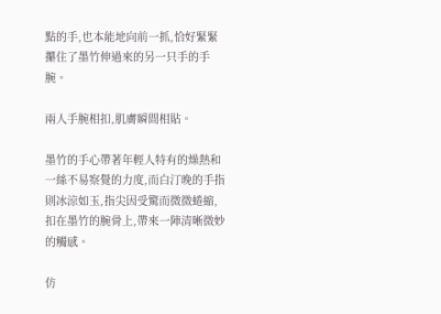點的手,也本能地向前一抓,恰好緊緊攥住了墨竹伸過來的另一只手的手腕。

兩人手腕相扣,肌膚瞬間相貼。

墨竹的手心帶著年輕人特有的燥熱和一絲不易察覺的力度,而白汀晚的手指則冰涼如玉,指尖因受驚而微微蜷縮,扣在墨竹的腕骨上,帶來一陣清晰微妙的觸感。

仿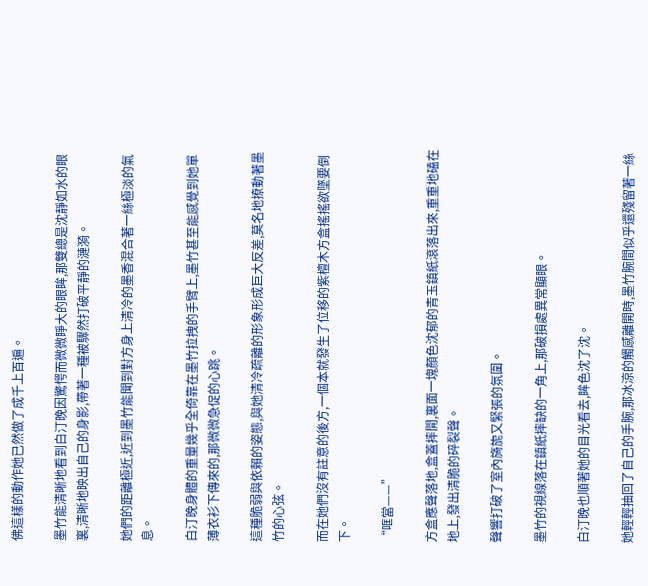佛這樣的動作她已然做了成千上百遍。

墨竹能清晰地看到白汀晚因驚愕而微微睜大的眼眸,那雙總是沈靜如水的眼裏,清晰地映出自己的身影,帶著一種被驟然打破平靜的漣漪。

她們的距離極近,近到墨竹能聞到對方身上清冷的墨香混合著一絲極淡的氣息。

白汀晚身體的重量幾乎全倚靠在墨竹拉拽的手臂上,墨竹甚至能感覺到她單薄衣衫下傳來的,那微微急促的心跳。

這種脆弱與依賴的姿態,與她清冷疏離的形象形成巨大反差,莫名地撩動著墨竹的心弦。

而在她們沒有註意的後方,一個本就發生了位移的紫檀木方盒搖搖欲墜要倒下。

“哐當——”

方盒應聲落地,盒蓋摔開,裏面一塊顏色沈郁的青玉鎮紙滾落出來,重重地磕在地上,發出清脆的碎裂聲。

聲響打破了室內旖旎又緊張的氛圍。

墨竹的視線落在鎮紙摔缺的一角上,那破損處異常顯眼。

白汀晚也順著她的目光看去,眸色沈了沈。

她輕輕抽回了自己的手腕,那冰涼的觸感離開時,墨竹腕間似乎還殘留著一絲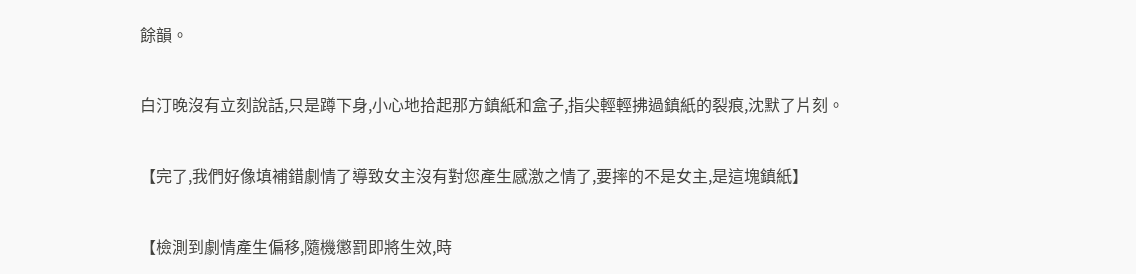餘韻。

白汀晚沒有立刻說話,只是蹲下身,小心地拾起那方鎮紙和盒子,指尖輕輕拂過鎮紙的裂痕,沈默了片刻。

【完了,我們好像填補錯劇情了導致女主沒有對您產生感激之情了,要摔的不是女主,是這塊鎮紙】

【檢測到劇情產生偏移,隨機懲罰即將生效,時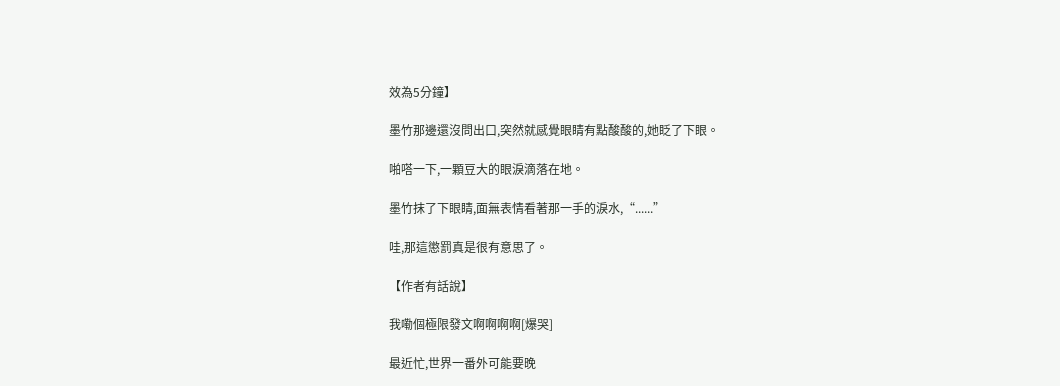效為5分鐘】

墨竹那邊還沒問出口,突然就感覺眼睛有點酸酸的,她眨了下眼。

啪嗒一下,一顆豆大的眼淚滴落在地。

墨竹抹了下眼睛,面無表情看著那一手的淚水,“......”

哇,那這懲罰真是很有意思了。

【作者有話說】

我嘞個極限發文啊啊啊啊[爆哭]

最近忙,世界一番外可能要晚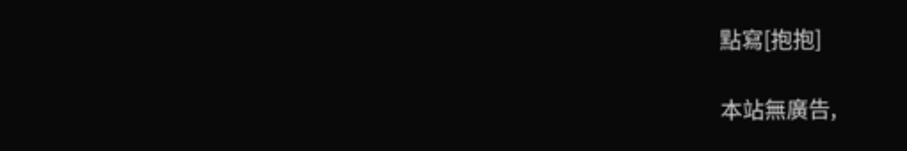點寫[抱抱]

本站無廣告,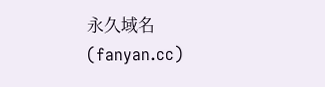永久域名(fanyan.cc)